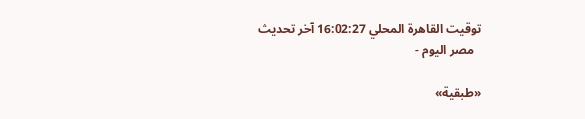توقيت القاهرة المحلي 16:02:27 آخر تحديث
  مصر اليوم -

«طبقية»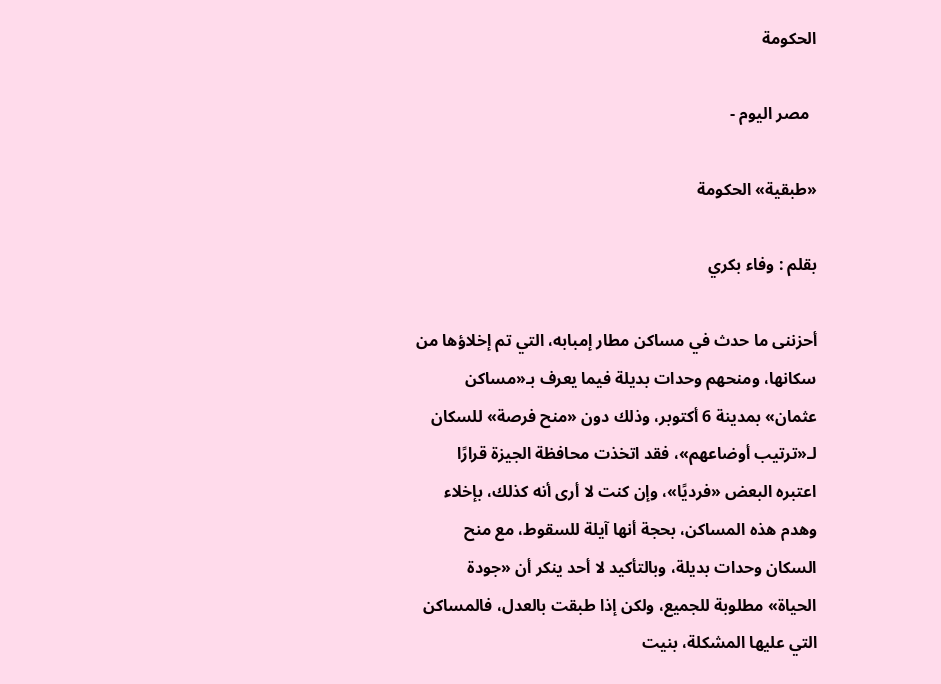الحكومة

  مصر اليوم -

«طبقية» الحكومة

بقلم : وفاء بكري

أحزننى ما حدث في مساكن مطار إمبابه، التي تم إخلاؤها من سكانها، ومنحهم وحدات بديلة فيما يعرف بـ«مساكن عثمان» بمدينة 6 أكتوبر، وذلك دون «منح فرصة» للسكان لـ«ترتيب أوضاعهم»، فقد اتخذت محافظة الجيزة قرارًا اعتبره البعض «فرديًا»، وإن كنت لا أرى أنه كذلك، بإخلاء وهدم هذه المساكن، بحجة أنها آيلة للسقوط، مع منح السكان وحدات بديلة، وبالتأكيد لا أحد ينكر أن «جودة الحياة» مطلوبة للجميع، ولكن إذا طبقت بالعدل، فالمساكن التي عليها المشكلة، بنيت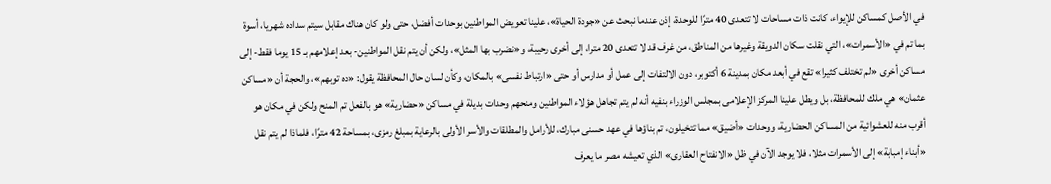في الأصل كمساكن للإيواء، كانت ذات مساحات لا تتعدى 40 مترًا للوحدة، إذن عندما نبحث عن «جودة الحياة»، علينا تعويض المواطنين بوحدات أفضل، حتى ولو كان هناك مقابل سيتم سداده شهريا، أسوة بما تم في «الأسمرات»، التي نقلت سكان الدويقة وغيرها من المناطق، من غرف قد لا تتعدى 20 مترا، إلى أخرى رحيبة، و«نضرب بها المثل»، ولكن أن يتم نقل المواطنين- بعد إعلامهم بـ 15 يوما فقط- إلى مساكن أخرى «لم تختلف كثيرا» تقع في أبعد مكان بمدينة 6 أكتوبر، دون الالتفات إلى عمل أو مدارس أو حتى «ارتباط نفسى» بالمكان، وكأن لسان حال المحافظة يقول: «ده توبهم»، والحجة أن «مساكن عثمان» هي ملك للمحافظة، بل ويطل علينا المركز الإعلامى بمجلس الوزراء بنفيه أنه لم يتم تجاهل هؤلاء المواطنين ومنحهم وحدات بديلة في مساكن «حضارية» هو بالفعل تم المنح ولكن في مكان هو أقرب منه للعشوائية من المساكن الحضارية، ووحدات «أضيق» مما تتخيلون، تم بناؤها في عهد حسنى مبارك، للأرامل والمطلقات والأسر الأولى بالرعاية بمبلغ رمزى، بمساحة 42 مترًا، فلماذا لم يتم نقل «أبناء إمبابة» إلى الأسمرات مثلا، فلا يوجد الآن في ظل «الانفتاح العقارى» الذي تعيشه مصر ما يعرف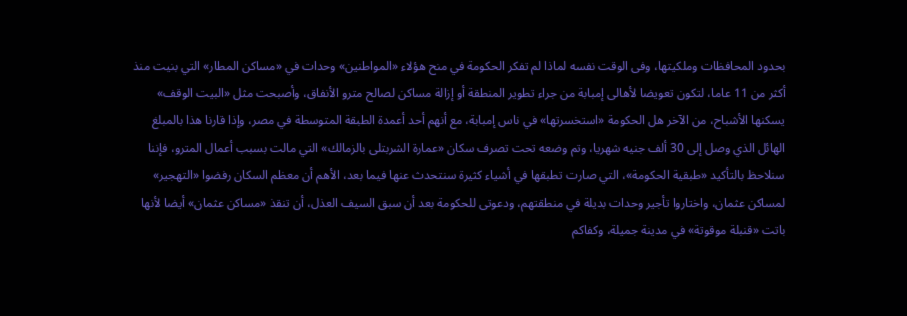بحدود المحافظات وملكيتها، وفى الوقت نفسه لماذا لم تفكر الحكومة في منح هؤلاء «المواطنين» وحدات في «مساكن المطار» التي بنيت منذ أكثر من 11 عاما، لتكون تعويضا لأهالى إمبابة من جراء تطوير المنطقة أو إزالة مساكن لصالح مترو الأنفاق، وأصبحت مثل «البيت الوقف» يسكنها الأشباح، من الآخر هل الحكومة «استخسرتها» في ناس إمبابة، مع أنهم أحد أعمدة الطبقة المتوسطة في مصر، وإذا قارنا هذا بالمبلغ الهائل الذي وصل إلى 30 ألف جنيه شهريا، وتم وضعه تحت تصرف سكان «عمارة الشربتلى بالزمالك» التي مالت بسبب أعمال المترو، فإننا سنلاحظ بالتأكيد «طبقية الحكومة»، التي صارت تطبقها في أشياء كثيرة سنتحدث عنها فيما بعد، الأهم أن معظم السكان رفضوا «التهجير» لمساكن عثمان، واختاروا تأجير وحدات بديلة في منطقتهم، ودعوتى للحكومة بعد أن سبق السيف العذل، أن تنقذ «مساكن عثمان» أيضا لأنها باتت «قنبلة موقوتة» في مدينة جميلة، وكفاكم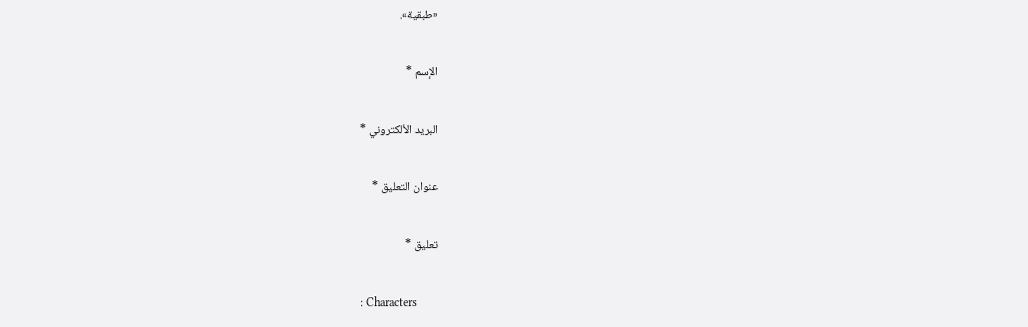«طبقية».

الإسم *

البريد الألكتروني *

عنوان التعليق *

تعليق *

: Characters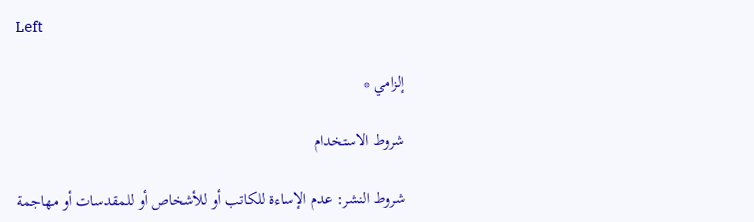Left

إلزامي *

شروط الاستخدام

شروط النشر: عدم الإساءة للكاتب أو للأشخاص أو للمقدسات أو مهاجمة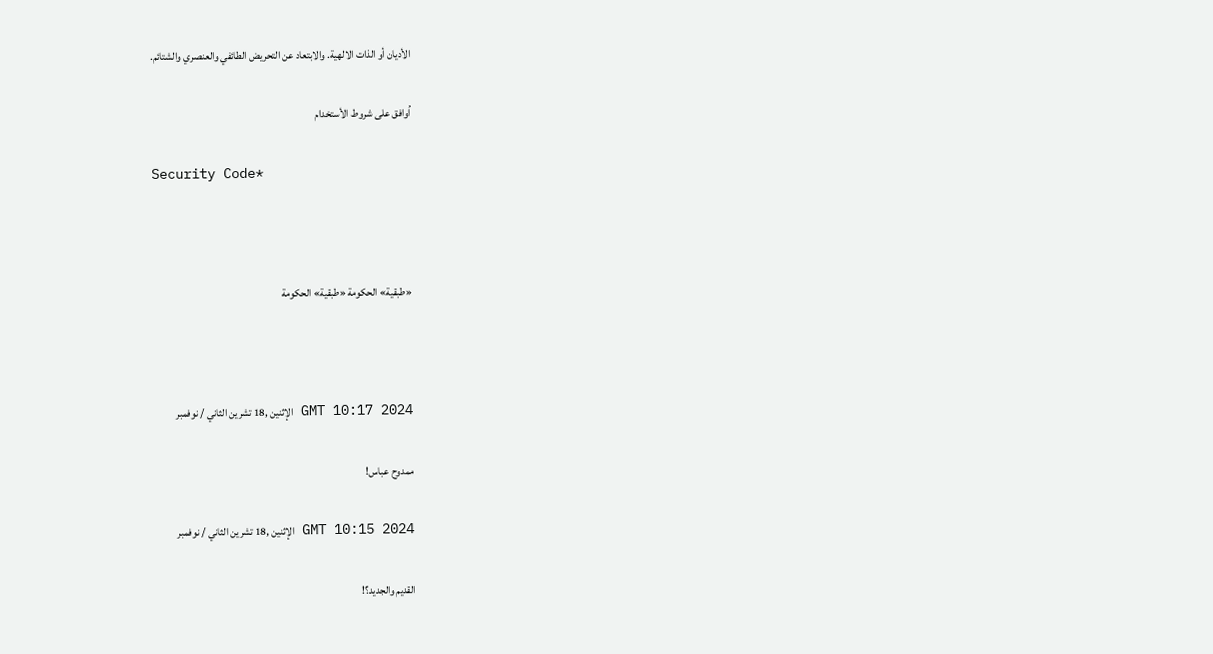الأديان أو الذات الالهية. والابتعاد عن التحريض الطائفي والعنصري والشتائم.

اُوافق على شروط الأستخدام

Security Code*



«طبقية» الحكومة «طبقية» الحكومة



GMT 10:17 2024 الإثنين ,18 تشرين الثاني / نوفمبر

ممدوح عباس!

GMT 10:15 2024 الإثنين ,18 تشرين الثاني / نوفمبر

القديم والجديد؟!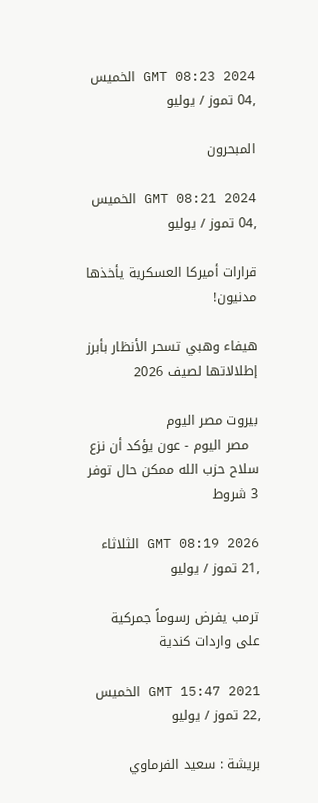GMT 08:23 2024 الخميس ,04 تموز / يوليو

المبحرون

GMT 08:21 2024 الخميس ,04 تموز / يوليو

قرارات أميركا العسكرية يأخذها مدنيون!

هيفاء وهبي تسحر الأنظار بأبرز إطلالاتها لصيف 2026

بيروت مصر اليوم
  مصر اليوم - عون يؤكد أن نزع سلاح حزب الله ممكن حال توفر 3 شروط

GMT 08:19 2026 الثلاثاء ,21 تموز / يوليو

ترمب يفرض رسوماً جمركية على واردات كندية

GMT 15:47 2021 الخميس ,22 تموز / يوليو

بريشة : سعيد الفرماوي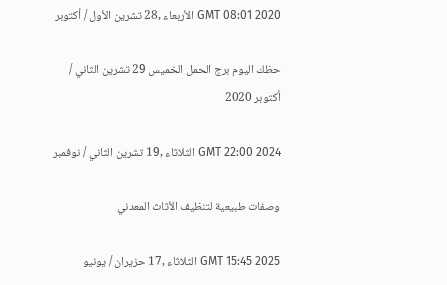GMT 08:01 2020 الأربعاء ,28 تشرين الأول / أكتوبر

حظك اليوم برج الحمل الخميس 29 تشرين الثاني / أكتوبر 2020

GMT 22:00 2024 الثلاثاء ,19 تشرين الثاني / نوفمبر

وصفات طبيعية لتنظيف الأثاث المعدني

GMT 15:45 2025 الثلاثاء ,17 حزيران / يونيو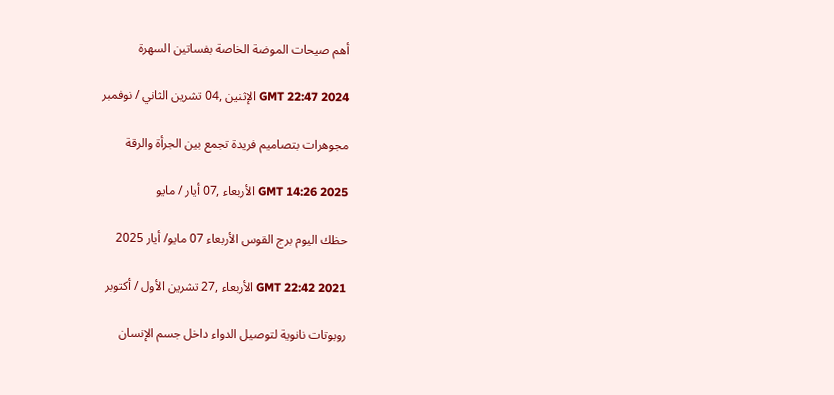أهم صيحات الموضة الخاصة بفساتين السهرة

GMT 22:47 2024 الإثنين ,04 تشرين الثاني / نوفمبر

مجوهرات بتصاميم فريدة تجمع بين الجرأة والرقة

GMT 14:26 2025 الأربعاء ,07 أيار / مايو

حظك اليوم برج القوس الأربعاء 07 مايو/ أيار 2025

GMT 22:42 2021 الأربعاء ,27 تشرين الأول / أكتوبر

روبوتات نانوية لتوصيل الدواء داخل جسم الإنسان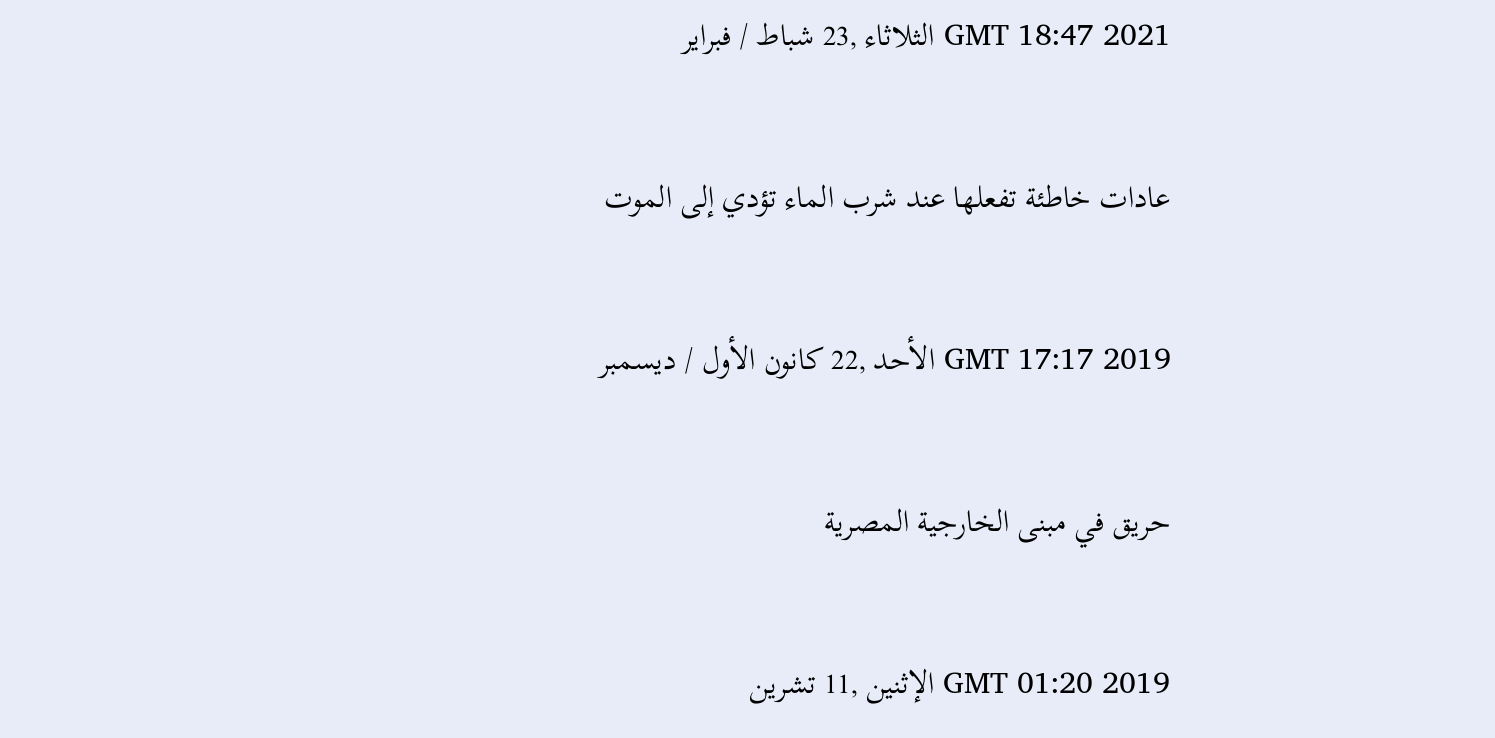GMT 18:47 2021 الثلاثاء ,23 شباط / فبراير

عادات خاطئة تفعلها عند شرب الماء تؤدي إلى الموت

GMT 17:17 2019 الأحد ,22 كانون الأول / ديسمبر

حريق في مبنى الخارجية المصرية

GMT 01:20 2019 الإثنين ,11 تشرين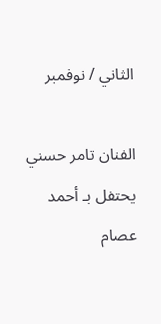الثاني / نوفمبر

الفنان تامر حسني يحتفل بـ أحمد عصام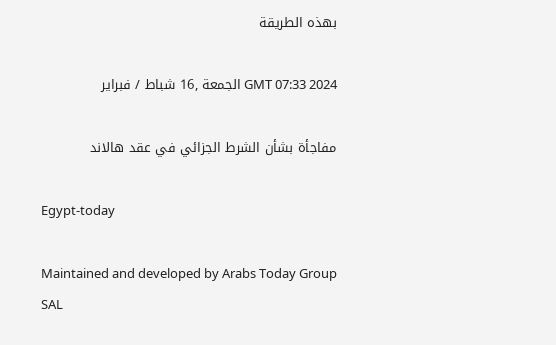بهذه الطريقة

GMT 07:33 2024 الجمعة ,16 شباط / فبراير

مفاجأة بشأن الشرط الجزائي في عقد هالاند

Egypt-today

Maintained and developed by Arabs Today Group SAL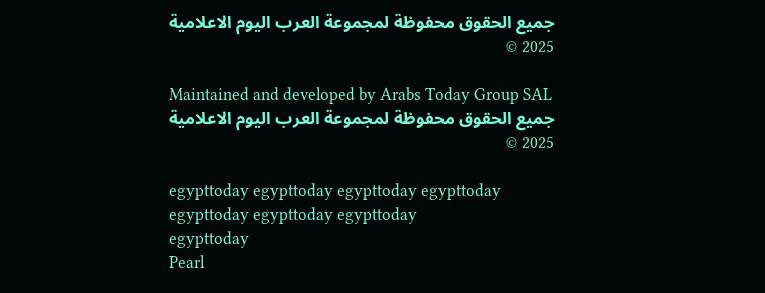جميع الحقوق محفوظة لمجموعة العرب اليوم الاعلامية 2025 ©

Maintained and developed by Arabs Today Group SAL
جميع الحقوق محفوظة لمجموعة العرب اليوم الاعلامية 2025 ©

egypttoday egypttoday egypttoday egypttoday
egypttoday egypttoday egypttoday
egypttoday
Pearl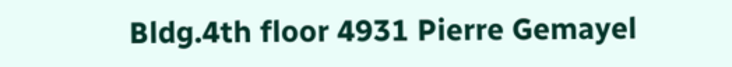Bldg.4th floor 4931 Pierre Gemayel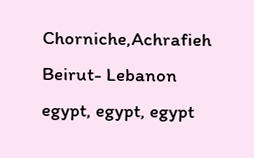Chorniche,Achrafieh Beirut- Lebanon
egypt, egypt, egypt